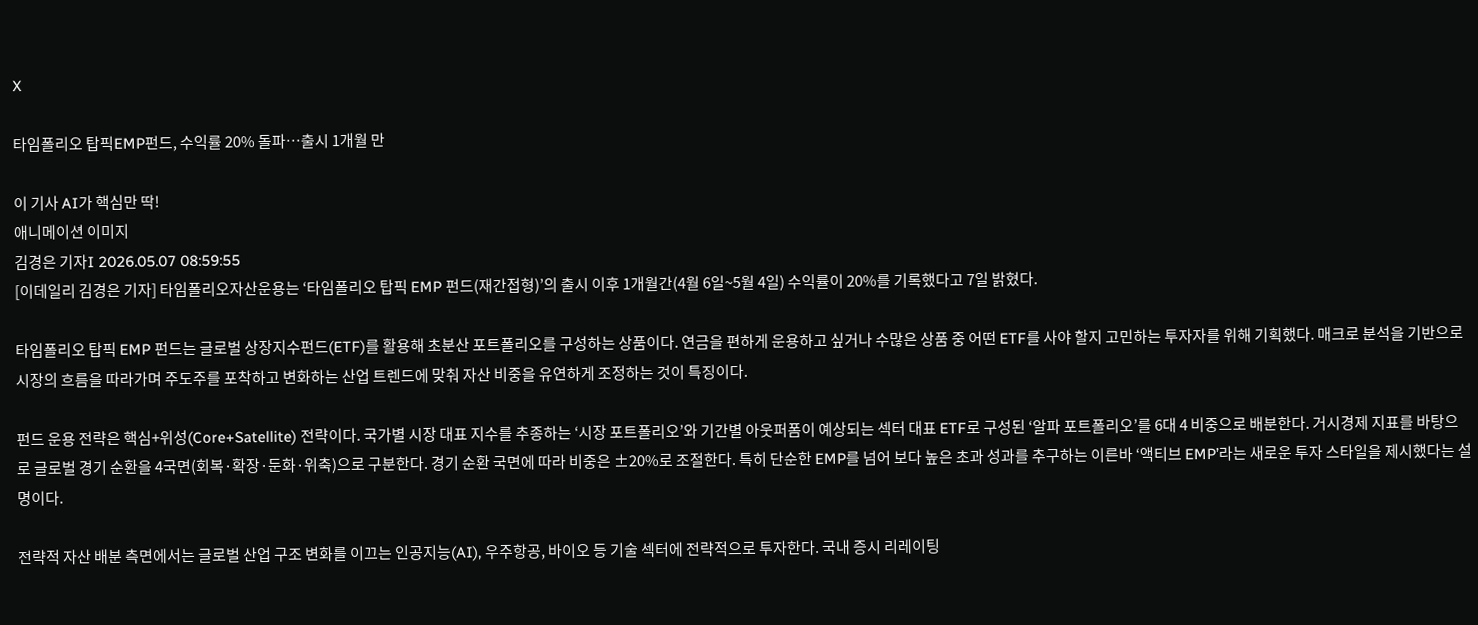X

타임폴리오 탑픽EMP펀드, 수익률 20% 돌파…출시 1개월 만

이 기사 AI가 핵심만 딱!
애니메이션 이미지
김경은 기자I 2026.05.07 08:59:55
[이데일리 김경은 기자] 타임폴리오자산운용는 ‘타임폴리오 탑픽 EMP 펀드(재간접형)’의 출시 이후 1개월간(4월 6일~5월 4일) 수익률이 20%를 기록했다고 7일 밝혔다.

타임폴리오 탑픽 EMP 펀드는 글로벌 상장지수펀드(ETF)를 활용해 초분산 포트폴리오를 구성하는 상품이다. 연금을 편하게 운용하고 싶거나 수많은 상품 중 어떤 ETF를 사야 할지 고민하는 투자자를 위해 기획했다. 매크로 분석을 기반으로 시장의 흐름을 따라가며 주도주를 포착하고 변화하는 산업 트렌드에 맞춰 자산 비중을 유연하게 조정하는 것이 특징이다.

펀드 운용 전략은 핵심+위성(Core+Satellite) 전략이다. 국가별 시장 대표 지수를 추종하는 ‘시장 포트폴리오’와 기간별 아웃퍼폼이 예상되는 섹터 대표 ETF로 구성된 ‘알파 포트폴리오’를 6대 4 비중으로 배분한다. 거시경제 지표를 바탕으로 글로벌 경기 순환을 4국면(회복·확장·둔화·위축)으로 구분한다. 경기 순환 국면에 따라 비중은 ±20%로 조절한다. 특히 단순한 EMP를 넘어 보다 높은 초과 성과를 추구하는 이른바 ‘액티브 EMP’라는 새로운 투자 스타일을 제시했다는 설명이다.

전략적 자산 배분 측면에서는 글로벌 산업 구조 변화를 이끄는 인공지능(AI), 우주항공, 바이오 등 기술 섹터에 전략적으로 투자한다. 국내 증시 리레이팅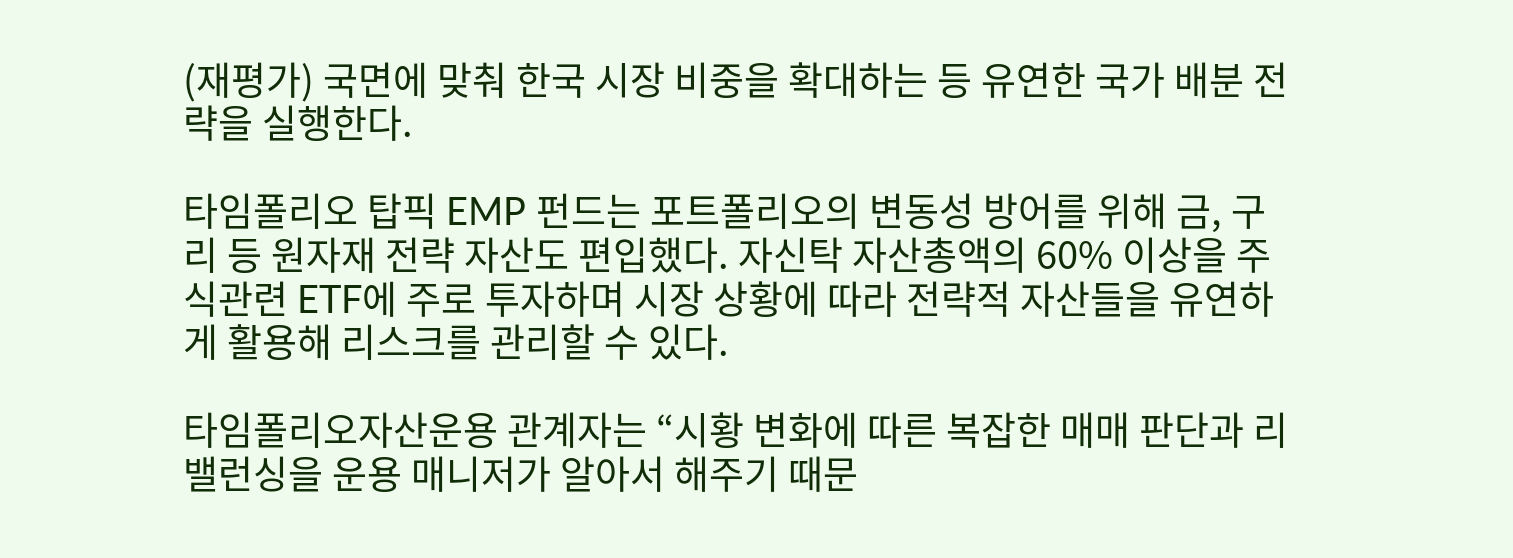(재평가) 국면에 맞춰 한국 시장 비중을 확대하는 등 유연한 국가 배분 전략을 실행한다.

타임폴리오 탑픽 EMP 펀드는 포트폴리오의 변동성 방어를 위해 금, 구리 등 원자재 전략 자산도 편입했다. 자신탁 자산총액의 60% 이상을 주식관련 ETF에 주로 투자하며 시장 상황에 따라 전략적 자산들을 유연하게 활용해 리스크를 관리할 수 있다.

타임폴리오자산운용 관계자는 “시황 변화에 따른 복잡한 매매 판단과 리밸런싱을 운용 매니저가 알아서 해주기 때문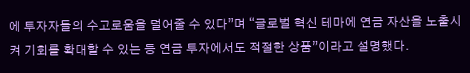에 투자자들의 수고로움을 덜어줄 수 있다”며 “글로벌 혁신 테마에 연금 자산을 노출시켜 기회를 확대할 수 있는 등 연금 투자에서도 적절한 상품”이라고 설명했다.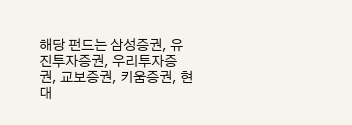해당 펀드는 삼성증권, 유진투자증권, 우리투자증권, 교보증권, 키움증권, 현대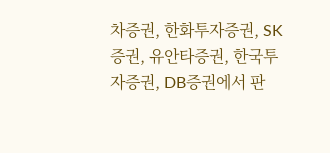차증권, 한화투자증권, SK증권, 유안타증권, 한국투자증권, DB증권에서 판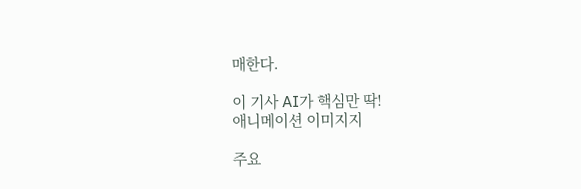매한다.

이 기사 AI가 핵심만 딱!
애니메이션 이미지지

주요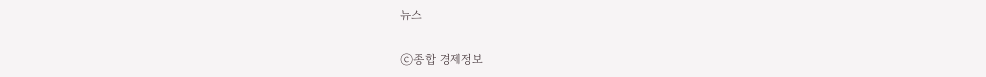뉴스

ⓒ종합 경제정보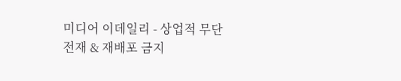미디어 이데일리 - 상업적 무단전재 & 재배포 금지